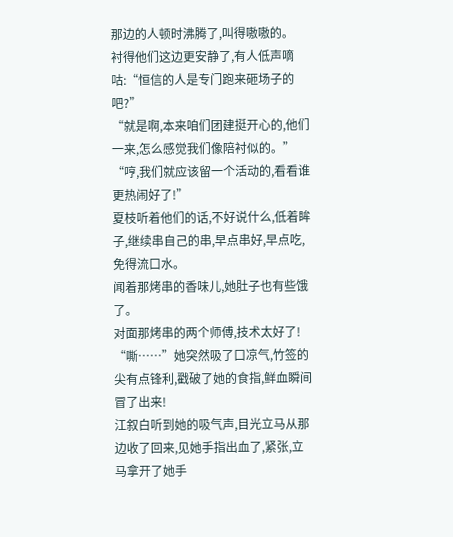那边的人顿时沸腾了,叫得嗷嗷的。
衬得他们这边更安静了,有人低声嘀咕:“恒信的人是专门跑来砸场子的吧?”
“就是啊,本来咱们团建挺开心的,他们一来,怎么感觉我们像陪衬似的。”
“哼,我们就应该留一个活动的,看看谁更热闹好了!”
夏枝听着他们的话,不好说什么,低着眸子,继续串自己的串,早点串好,早点吃,免得流口水。
闻着那烤串的香味儿,她肚子也有些饿了。
对面那烤串的两个师傅,技术太好了!
“嘶……”她突然吸了口凉气,竹签的尖有点锋利,戳破了她的食指,鲜血瞬间冒了出来!
江叙白听到她的吸气声,目光立马从那边收了回来,见她手指出血了,紧张,立马拿开了她手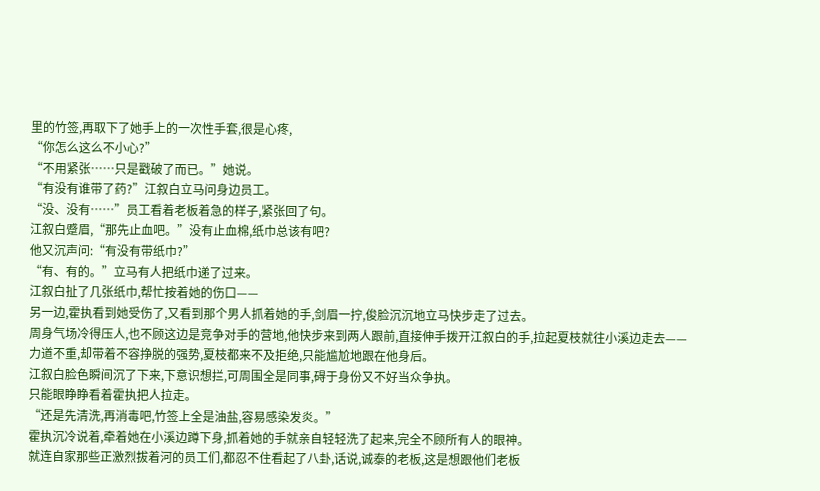里的竹签,再取下了她手上的一次性手套,很是心疼,
“你怎么这么不小心?”
“不用紧张……只是戳破了而已。”她说。
“有没有谁带了药?”江叙白立马问身边员工。
“没、没有……”员工看着老板着急的样子,紧张回了句。
江叙白蹙眉,“那先止血吧。”没有止血棉,纸巾总该有吧?
他又沉声问:“有没有带纸巾?”
“有、有的。”立马有人把纸巾递了过来。
江叙白扯了几张纸巾,帮忙按着她的伤口——
另一边,霍执看到她受伤了,又看到那个男人抓着她的手,剑眉一拧,俊脸沉沉地立马快步走了过去。
周身气场冷得压人,也不顾这边是竞争对手的营地,他快步来到两人跟前,直接伸手拨开江叙白的手,拉起夏枝就往小溪边走去——
力道不重,却带着不容挣脱的强势,夏枝都来不及拒绝,只能尴尬地跟在他身后。
江叙白脸色瞬间沉了下来,下意识想拦,可周围全是同事,碍于身份又不好当众争执。
只能眼睁睁看着霍执把人拉走。
“还是先清洗,再消毒吧,竹签上全是油盐,容易感染发炎。”
霍执沉冷说着,牵着她在小溪边蹲下身,抓着她的手就亲自轻轻洗了起来,完全不顾所有人的眼神。
就连自家那些正激烈拔着河的员工们,都忍不住看起了八卦,话说,诚泰的老板,这是想跟他们老板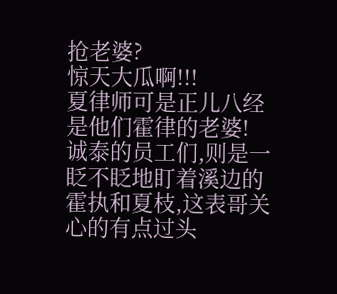抢老婆?
惊天大瓜啊!!!
夏律师可是正儿八经是他们霍律的老婆!
诚泰的员工们,则是一眨不眨地盯着溪边的霍执和夏枝,这表哥关心的有点过头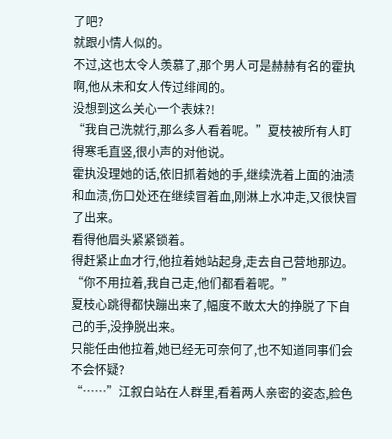了吧?
就跟小情人似的。
不过,这也太令人羡慕了,那个男人可是赫赫有名的霍执啊,他从未和女人传过绯闻的。
没想到这么关心一个表妹?!
“我自己洗就行,那么多人看着呢。”夏枝被所有人盯得寒毛直竖,很小声的对他说。
霍执没理她的话,依旧抓着她的手,继续洗着上面的油渍和血渍,伤口处还在继续冒着血,刚淋上水冲走,又很快冒了出来。
看得他眉头紧紧锁着。
得赶紧止血才行,他拉着她站起身,走去自己营地那边。
“你不用拉着,我自己走,他们都看着呢。”
夏枝心跳得都快蹦出来了,幅度不敢太大的挣脱了下自己的手,没挣脱出来。
只能任由他拉着,她已经无可奈何了,也不知道同事们会不会怀疑?
“……”江叙白站在人群里,看着两人亲密的姿态,脸色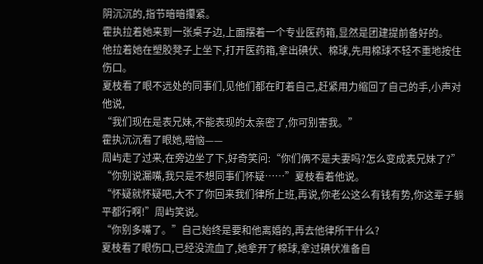阴沉沉的,指节暗暗攥紧。
霍执拉着她来到一张桌子边,上面摆着一个专业医药箱,显然是团建提前备好的。
他拉着她在塑胶凳子上坐下,打开医药箱,拿出碘伏、棉球,先用棉球不轻不重地按住伤口。
夏枝看了眼不远处的同事们,见他们都在盯着自己,赶紧用力缩回了自己的手,小声对他说,
“我们现在是表兄妹,不能表现的太亲密了,你可别害我。”
霍执沉沉看了眼她,暗恼——
周屿走了过来,在旁边坐了下,好奇笑问:“你们俩不是夫妻吗?怎么变成表兄妹了?”
“你别说漏嘴,我只是不想同事们怀疑……”夏枝看着他说。
“怀疑就怀疑吧,大不了你回来我们律所上班,再说,你老公这么有钱有势,你这辈子躺平都行啊!”周屿笑说。
“你别多嘴了。”自己始终是要和他离婚的,再去他律所干什么?
夏枝看了眼伤口,已经没流血了,她拿开了棉球,拿过碘伏准备自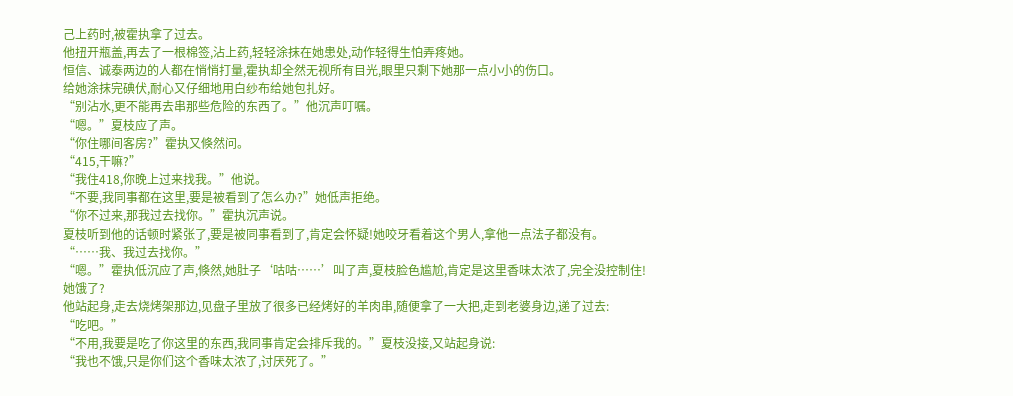己上药时,被霍执拿了过去。
他扭开瓶盖,再去了一根棉签,沾上药,轻轻涂抹在她患处,动作轻得生怕弄疼她。
恒信、诚泰两边的人都在悄悄打量,霍执却全然无视所有目光,眼里只剩下她那一点小小的伤口。
给她涂抹完碘伏,耐心又仔细地用白纱布给她包扎好。
“别沾水,更不能再去串那些危险的东西了。”他沉声叮嘱。
“嗯。”夏枝应了声。
“你住哪间客房?”霍执又倏然问。
“415,干嘛?”
“我住418,你晚上过来找我。”他说。
“不要,我同事都在这里,要是被看到了怎么办?”她低声拒绝。
“你不过来,那我过去找你。”霍执沉声说。
夏枝听到他的话顿时紧张了,要是被同事看到了,肯定会怀疑!她咬牙看着这个男人,拿他一点法子都没有。
“……我、我过去找你。”
“嗯。”霍执低沉应了声,倏然,她肚子‘咕咕……’叫了声,夏枝脸色尴尬,肯定是这里香味太浓了,完全没控制住!
她饿了?
他站起身,走去烧烤架那边,见盘子里放了很多已经烤好的羊肉串,随便拿了一大把,走到老婆身边,递了过去:
“吃吧。”
“不用,我要是吃了你这里的东西,我同事肯定会排斥我的。”夏枝没接,又站起身说:
“我也不饿,只是你们这个香味太浓了,讨厌死了。”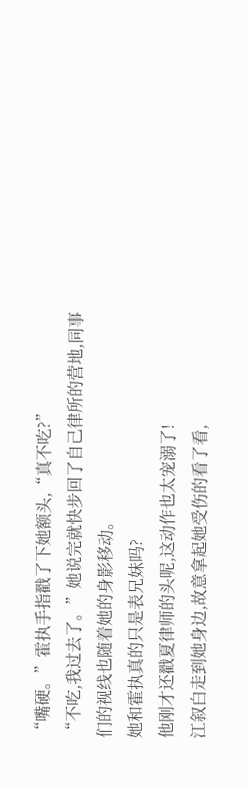“嘴硬。”霍执手指戳了下她额头,“真不吃?”
“不吃,我过去了。”她说完就快步回了自己律所的营地,同事们的视线也随着她的身影移动。
她和霍执真的只是表兄妹吗?
他刚才还戳夏律师的头呢,这动作也太宠溺了!
江叙白走到她身边,故意拿起她受伤的看了看,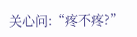关心问:“疼不疼?”